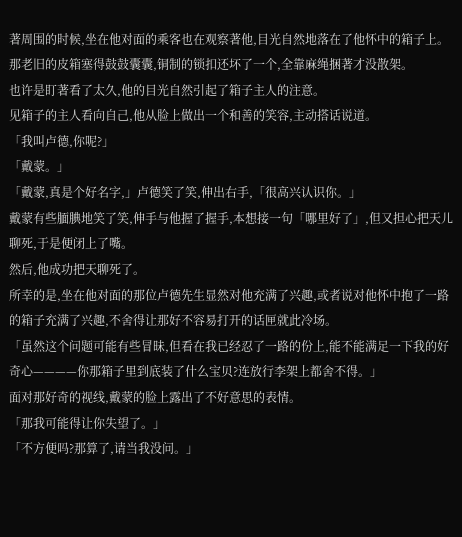著周围的时候,坐在他对面的乘客也在观察著他,目光自然地落在了他怀中的箱子上。
那老旧的皮箱塞得鼓鼓囊囊,铜制的锁扣还坏了一个,全靠麻绳捆著才没散架。
也许是盯著看了太久,他的目光自然引起了箱子主人的注意。
见箱子的主人看向自己,他从脸上做出一个和善的笑容,主动搭话说道。
「我叫卢德,你呢?」
「戴蒙。」
「戴蒙,真是个好名字,」卢德笑了笑,伸出右手,「很高兴认识你。」
戴蒙有些腼腆地笑了笑,伸手与他握了握手,本想接一句「哪里好了」,但又担心把天儿聊死,于是便闭上了嘴。
然后,他成功把天聊死了。
所幸的是,坐在他对面的那位卢德先生显然对他充满了兴趣,或者说对他怀中抱了一路的箱子充满了兴趣,不舍得让那好不容易打开的话匣就此冷场。
「虽然这个问题可能有些冒昧,但看在我已经忍了一路的份上,能不能满足一下我的好奇心————你那箱子里到底装了什么宝贝?连放行李架上都舍不得。」
面对那好奇的视线,戴蒙的脸上露出了不好意思的表情。
「那我可能得让你失望了。」
「不方便吗?那算了,请当我没问。」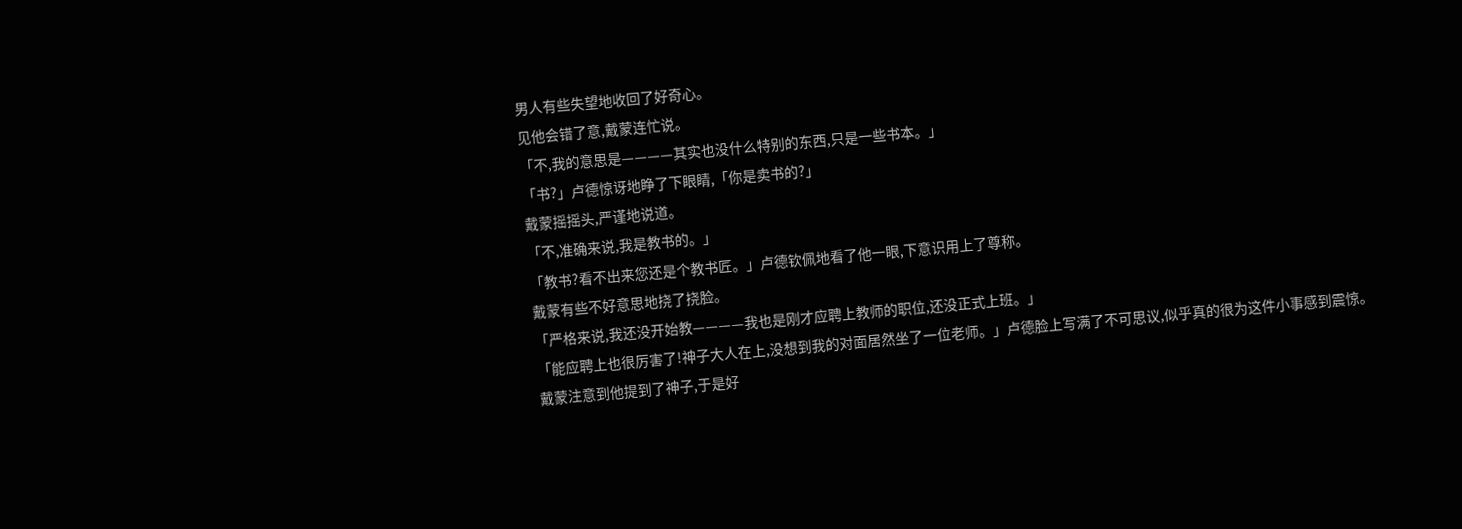男人有些失望地收回了好奇心。
见他会错了意,戴蒙连忙说。
「不,我的意思是————其实也没什么特别的东西,只是一些书本。」
「书?」卢德惊讶地睁了下眼睛,「你是卖书的?」
戴蒙摇摇头,严谨地说道。
「不,准确来说,我是教书的。」
「教书?看不出来您还是个教书匠。」卢德钦佩地看了他一眼,下意识用上了尊称。
戴蒙有些不好意思地挠了挠脸。
「严格来说,我还没开始教————我也是刚才应聘上教师的职位,还没正式上班。」
「能应聘上也很厉害了!神子大人在上,没想到我的对面居然坐了一位老师。」卢德脸上写满了不可思议,似乎真的很为这件小事感到震惊。
戴蒙注意到他提到了神子,于是好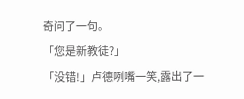奇问了一句。
「您是新教徒?」
「没错!」卢德咧嘴一笑,露出了一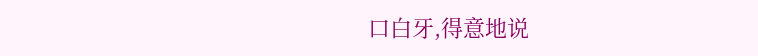口白牙,得意地说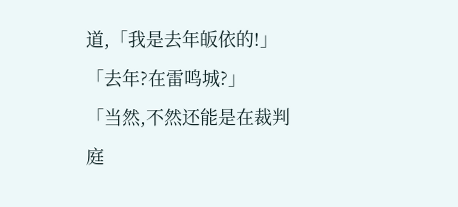道,「我是去年皈依的!」
「去年?在雷鸣城?」
「当然,不然还能是在裁判庭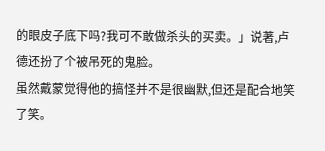的眼皮子底下吗?我可不敢做杀头的买卖。」说著,卢德还扮了个被吊死的鬼脸。
虽然戴蒙觉得他的搞怪并不是很幽默,但还是配合地笑了笑。